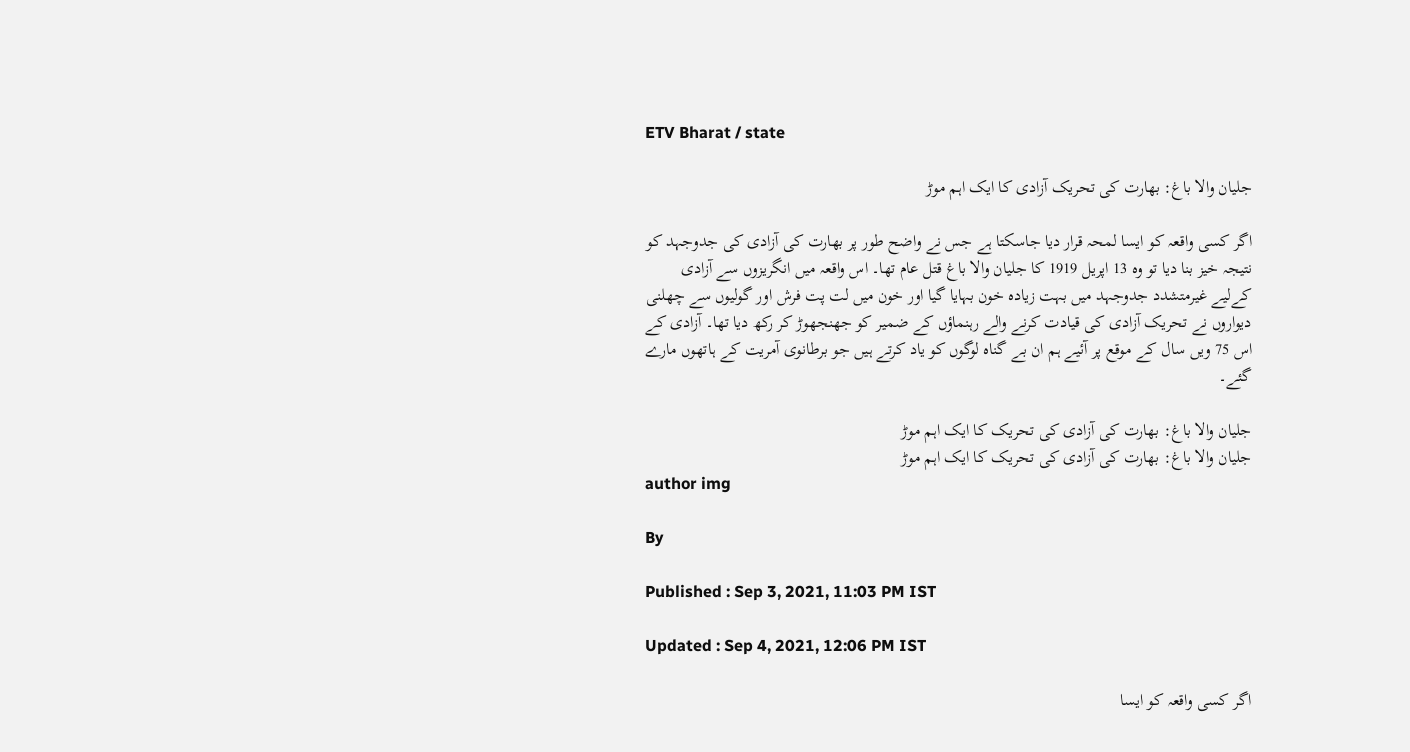ETV Bharat / state

جلیان والا باغ: بھارت کی تحریک آزادی کا ایک اہم موڑ

اگر کسی واقعہ کو ایسا لمحہ قرار دیا جاسکتا ہے جس نے واضح طور پر بھارت کی آزادی کی جدوجہد کو نتیجہ خیز بنا دیا تو وہ 13 اپریل 1919 کا جلیان والا باغ قتل عام تھا۔ اس واقعہ میں انگریزوں سے آزادی کےلیے غیرمتشدد جدوجہد میں بہت زیادہ خون بہایا گیا اور خون میں لت پت فرش اور گولیوں سے چھلنی دیواروں نے تحریک آزادی کی قیادت کرنے والے رہنماؤں کے ضمیر کو جھنجھوڑ کر رکھ دیا تھا۔ آزادی کے اس 75 ویں سال کے موقع پر آئیے ہم ان بے گناہ لوگوں کو یاد کرتے ہیں جو برطانوی آمریت کے ہاتھوں مارے گئے۔

جلیان والا باغ: بھارت کی آزادی کی تحریک کا ایک اہم موڑ
جلیان والا باغ: بھارت کی آزادی کی تحریک کا ایک اہم موڑ
author img

By

Published : Sep 3, 2021, 11:03 PM IST

Updated : Sep 4, 2021, 12:06 PM IST

اگر کسی واقعہ کو ایسا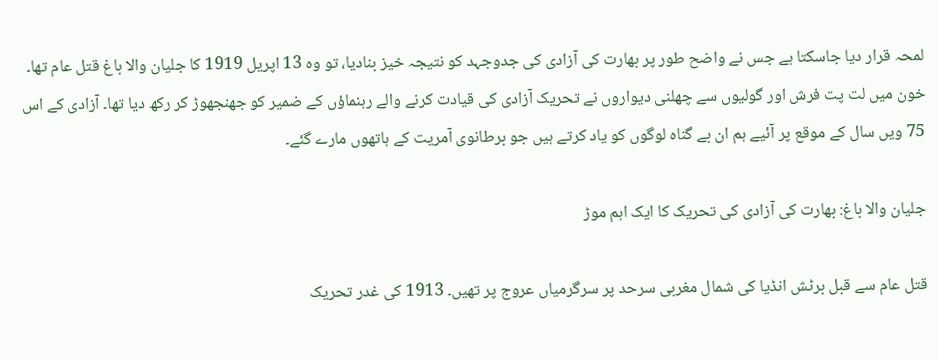لمحہ قرار دیا جاسکتا ہے جس نے واضح طور پر بھارت کی آزادی کی جدوجہد کو نتیجہ خیز بنادیا، تو وہ 13 اپریل 1919 کا جلیان والا باغ قتل عام تھا۔ خون میں لت پت فرش اور گولیوں سے چھلنی دیواروں نے تحریک آزادی کی قیادت کرنے والے رہنماؤں کے ضمیر کو جھنجھوڑ کر رکھ دیا تھا۔ آزادی کے اس 75 ویں سال کے موقع پر آئیے ہم ان بے گناہ لوگوں کو یاد کرتے ہیں جو برطانوی آمریت کے ہاتھوں مارے گئے۔

جلیان والا باغ: بھارت کی آزادی کی تحریک کا ایک اہم موڑ

قتل عام سے قبل برٹش انڈیا کی شمال مغربی سرحد پر سرگرمیاں عروج پر تھیں۔ 1913 کی غدر تحریک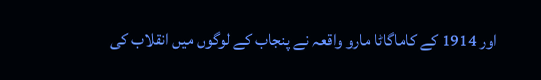اور 1914 کے کاماگاٹا مارو واقعہ نے پنجاب کے لوگوں میں انقلاب کی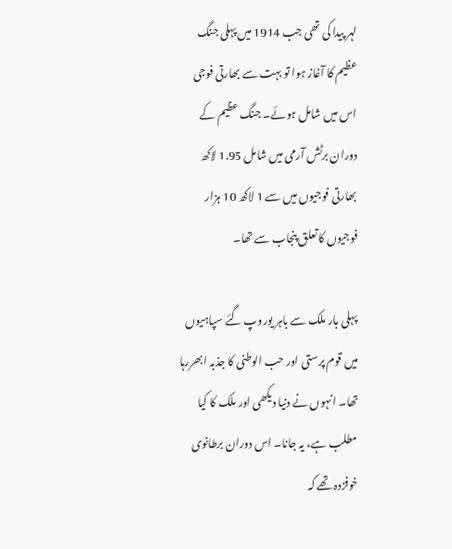لہر پیدا کی تھی جب 1914 میں پہلی جنگ عظیم کا آغاز ہوا تو بہت سے بھارتی فوجی اس میں شامل ہوئے۔ جنگ عظیم کے دوران برٹش آرمی میں شامل 1.95 لاکھ بھارتی فوجیوں میں سے 1 لاکھ 10 ہزار فوجیوں کا تعلق پنجاب سے تھا۔

پہلی بار ملک سے باہر یوروپ گئے سپاہیوں میں قوم پرستی اور حب الوطنی کا جذبہ ابھررہا تھا۔ انہوں نے دنیا دیکھی اور ملک کا کیا مطلب ہے، یہ جانا۔ اس دوران برطانوی خوفزدہ تھے کہ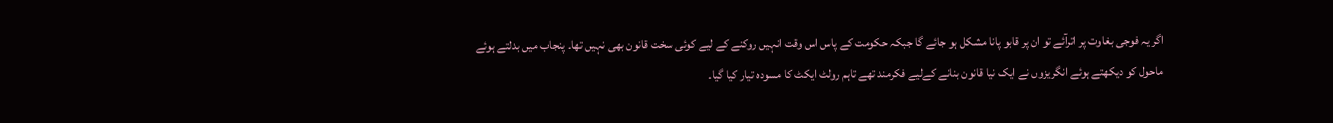اگر یہ فوجی بغاوت پر اترآئے تو ان پر قابو پانا مشکل ہو جائے گا جبکہ حکومت کے پاس اس وقت انہیں روکنے کے لیے کوئی سخت قانون بھی نہیں تھا۔ پنجاب میں بدلتے ہوئے ماحول کو دیکھتے ہوئے انگریزوں نے ایک نیا قانون بنانے کےلیے فکرمند تھے تاہم رولٹ ایکٹ کا مسودہ تیار کیا گیا۔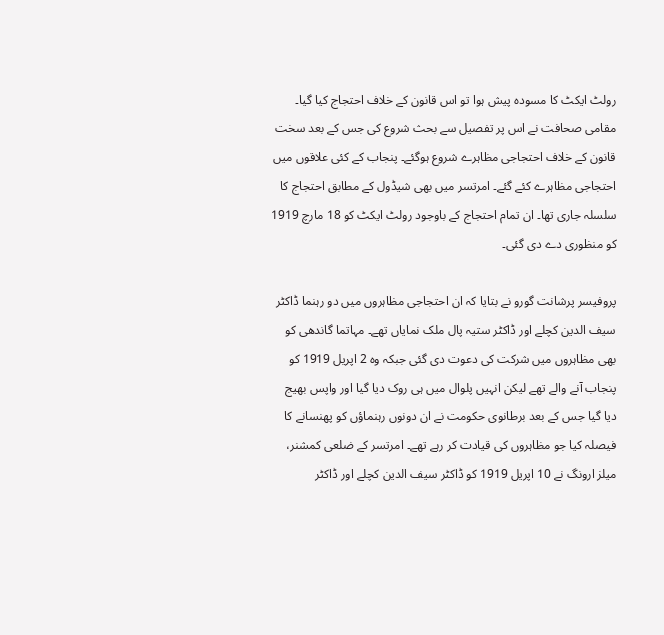رولٹ ایکٹ کا مسودہ پیش ہوا تو اس قانون کے خلاف احتجاج کیا گیا۔ مقامی صحافت نے اس پر تفصیل سے بحث شروع کی جس کے بعد سخت قانون کے خلاف احتجاجی مظاہرے شروع ہوگئے۔ پنجاب کے کئی علاقوں میں احتجاجی مظاہرے کئے گئے۔ امرتسر میں بھی شیڈول کے مطابق احتجاج کا سلسلہ جاری تھا۔ ان تمام احتجاج کے باوجود رولٹ ایکٹ کو 18 مارچ 1919 کو منظوری دے دی گئی۔

پروفیسر پرشانت گورو نے بتایا کہ ان احتجاجی مظاہروں میں دو رہنما ڈاکٹر سیف الدین کچلے اور ڈاکٹر ستیہ پال ملک نمایاں تھے۔ مہاتما گاندھی کو بھی مظاہروں میں شرکت کی دعوت دی گئی جبکہ وہ 2 اپریل 1919 کو پنجاب آنے والے تھے لیکن انہیں پلوال میں ہی روک دیا گیا اور واپس بھیج دیا گیا جس کے بعد برطانوی حکومت نے ان دونوں رہنماؤں کو پھنسانے کا فیصلہ کیا جو مظاہروں کی قیادت کر رہے تھے۔ امرتسر کے ضلعی کمشنر، میلز ارونگ نے 10 اپریل 1919 کو ڈاکٹر سیف الدین کچلے اور ڈاکٹر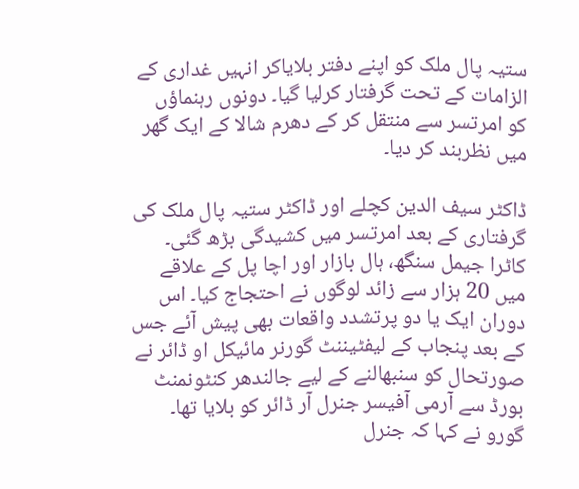ستیہ پال ملک کو اپنے دفتر بلایاکر انہیں غداری کے الزامات کے تحت گرفتار کرلیا گیا۔ دونوں رہنماؤں کو امرتسر سے منتقل کر کے دھرم شالا کے ایک گھر میں نظربند کر دیا۔

ڈاکٹر سیف الدین کچلے اور ڈاکٹر ستیہ پال ملک کی گرفتاری کے بعد امرتسر میں کشیدگی بڑھ گئی۔ کاٹرا جیمل سنگھ، ہال بازار اور اچا پل کے علاقے میں 20 ہزار سے زائد لوگوں نے احتجاج کیا۔ اس دوران ایک یا دو پرتشدد واقعات بھی پیش آئے جس کے بعد پنجاب کے لیفٹیننٹ گورنر مائیکل او ڈائر نے صورتحال کو سنبھالنے کے لیے جالندھر کنٹونمنٹ بورڈ سے آرمی آفیسر جنرل آر ڈائر کو بلایا تھا۔ گورو نے کہا کہ جنرل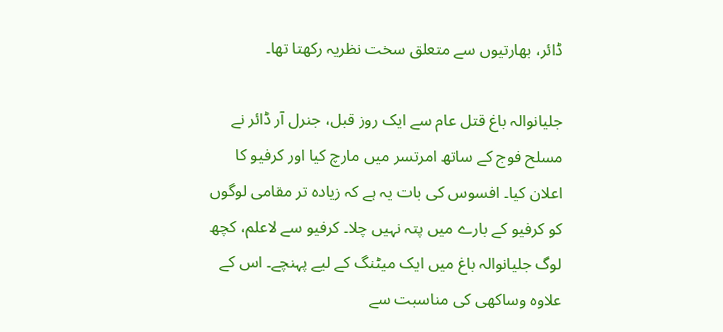ڈائر، بھارتیوں سے متعلق سخت نظریہ رکھتا تھا۔

جلیانوالہ باغ قتل عام سے ایک روز قبل، جنرل آر ڈائر نے مسلح فوج کے ساتھ امرتسر میں مارچ کیا اور کرفیو کا اعلان کیا۔ افسوس کی بات یہ ہے کہ زیادہ تر مقامی لوگوں کو کرفیو کے بارے میں پتہ نہیں چلا۔ کرفیو سے لاعلم، کچھ لوگ جلیانوالہ باغ میں ایک میٹنگ کے لیے پہنچے۔ اس کے علاوہ وساکھی کی مناسبت سے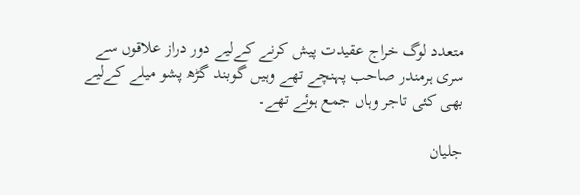متعدد لوگ خراج عقیدت پیش کرنے کےلیے دور دراز علاقوں سے سری ہرمندر صاحب پہنچے تھے وہیں گوبند گڑھ پشو میلے کےلیے بھی کئی تاجر وہاں جمع ہوئے تھے۔

جلیان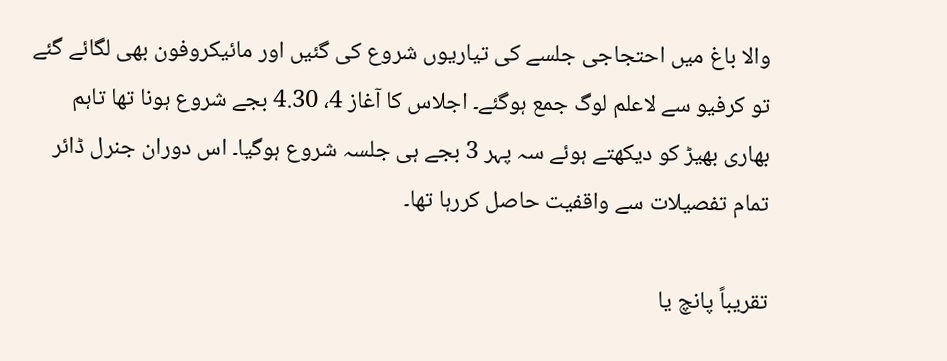والا باغ میں احتجاجی جلسے کی تیاریوں شروع کی گئیں اور مائیکروفون بھی لگائے گئے تو کرفیو سے لاعلم لوگ جمع ہوگئے۔ اجلاس کا آغاز 4، 4.30 بجے شروع ہونا تھا تاہم بھاری بھیڑ کو دیکھتے ہوئے سہ پہر 3 بجے ہی جلسہ شروع ہوگیا۔ اس دوران جنرل ڈائر تمام تفصیلات سے واقفیت حاصل کررہا تھا۔

تقریباً پانچ یا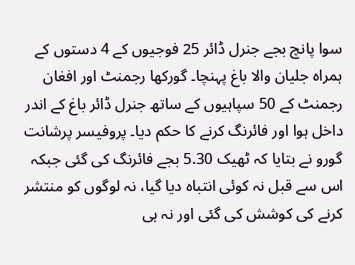سوا پانچ بجے جنرل ڈائر 25 فوجیوں کے 4 دستوں کے ہمراہ جلیان والا باغ پہنچا۔ گورکھا رجمنٹ اور افغان رجمنٹ کے 50 سپاہیوں کے ساتھ جنرل ڈائر باغ کے اندر داخل ہوا اور فائرنگ کرنے کا حکم دیا۔ پروفیسر پرشانت گورو نے بتایا کہ ٹھیک 5.30 بجے فائرنگ کی گئی جبکہ اس سے قبل نہ کوئی انتباہ دیا گیا، نہ لوگوں کو منتشر کرنے کی کوشش کی گئی اور نہ ہی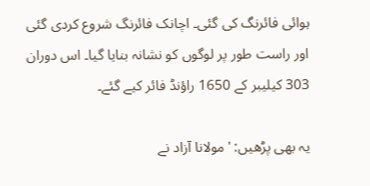ہوائی فائرنگ کی گئی۔ اچانک فائرنگ شروع کردی گئی اور راست طور پر لوگوں کو نشانہ بنایا گیا۔ اس دوران 303 کیلیبر کے 1650 راؤنڈ فائر کیے گئے۔

یہ بھی پڑھیں: 'مولانا آزاد نے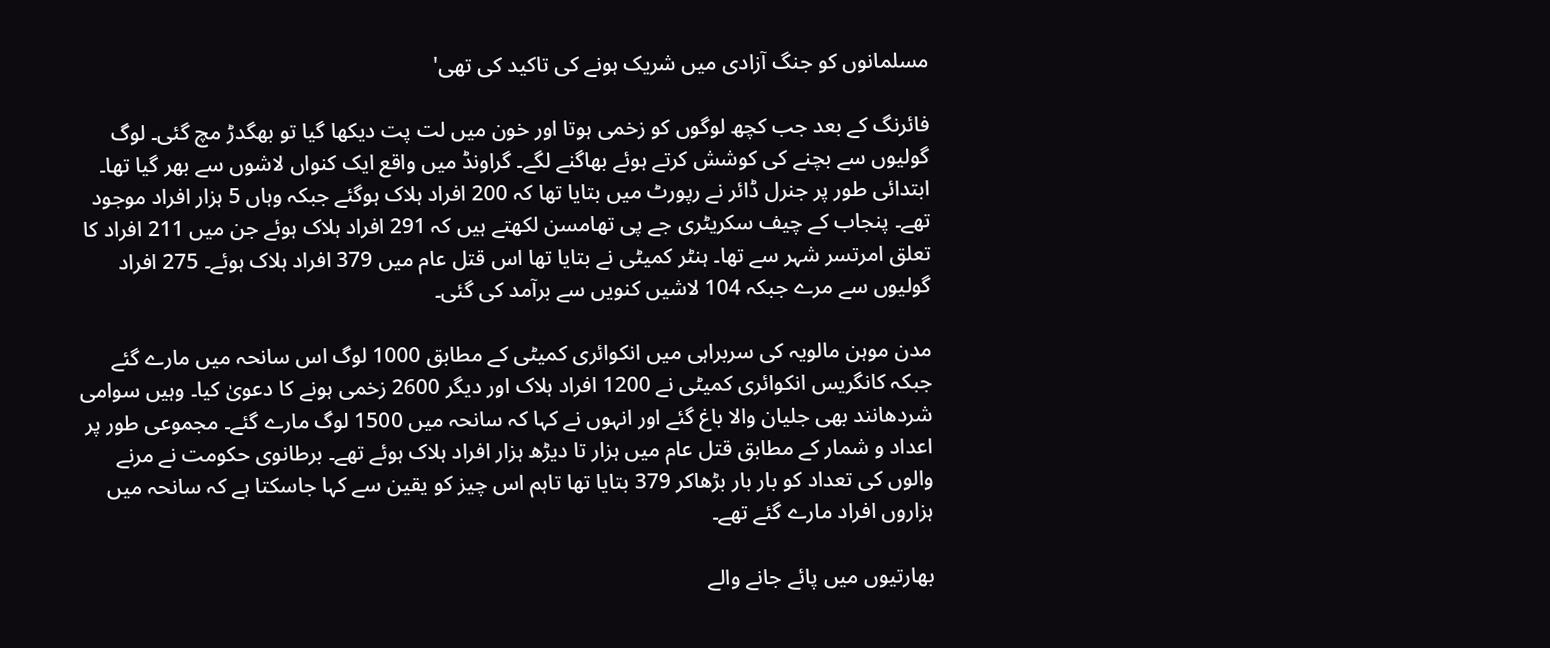مسلمانوں کو جنگ آزادی میں شریک ہونے کی تاکید کی تھی'

فائرنگ کے بعد جب کچھ لوگوں کو زخمی ہوتا اور خون میں لت پت دیکھا گیا تو بھگدڑ مچ گئی۔ لوگ گولیوں سے بچنے کی کوشش کرتے ہوئے بھاگنے لگے۔ گراونڈ میں واقع ایک کنواں لاشوں سے بھر گیا تھا۔ ابتدائی طور پر جنرل ڈائر نے رپورٹ میں بتایا تھا کہ 200 افراد ہلاک ہوگئے جبکہ وہاں 5 ہزار افراد موجود تھے۔ پنجاب کے چیف سکریٹری جے پی تھامسن لکھتے ہیں کہ 291 افراد ہلاک ہوئے جن میں 211 افراد کا تعلق امرتسر شہر سے تھا۔ ہنٹر کمیٹی نے بتایا تھا اس قتل عام میں 379 افراد ہلاک ہوئے۔ 275 افراد گولیوں سے مرے جبکہ 104 لاشیں کنویں سے برآمد کی گئی۔

مدن موہن مالویہ کی سربراہی میں انکوائری کمیٹی کے مطابق 1000 لوگ اس سانحہ میں مارے گئے جبکہ کانگریس انکوائری کمیٹی نے 1200 افراد ہلاک اور دیگر 2600 زخمی ہونے کا دعویٰ کیا۔ وہیں سوامی شردھانند بھی جلیان والا باغ گئے اور انہوں نے کہا کہ سانحہ میں 1500 لوگ مارے گئے۔ مجموعی طور پر اعداد و شمار کے مطابق قتل عام میں ہزار تا دیڑھ ہزار افراد ہلاک ہوئے تھے۔ برطانوی حکومت نے مرنے والوں کی تعداد کو بار بار بڑھاکر 379 بتایا تھا تاہم اس چیز کو یقین سے کہا جاسکتا ہے کہ سانحہ میں ہزاروں افراد مارے گئے تھے۔

بھارتیوں میں پائے جانے والے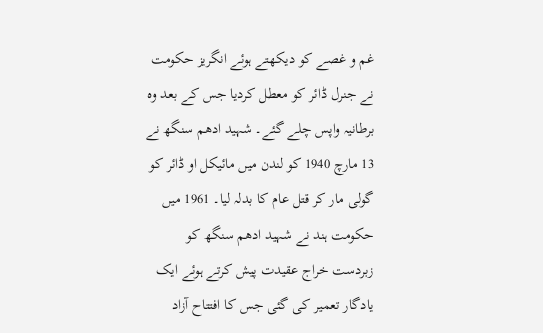غم و غصے کو دیکھتے ہوئے انگریز حکومت نے جنرل ڈائر کو معطل کردیا جس کے بعد وہ برطانیہ واپس چلے گئے۔ شہید ادھم سنگھ نے 13 مارچ 1940 کو لندن میں مائیکل او ڈائر کو گولی مار کر قتل عام کا بدلہ لیا۔ 1961 میں حکومت ہند نے شہید ادھم سنگھ کو زبردست خراج عقیدت پیش کرتے ہوئے ایک یادگار تعمیر کی گئی جس کا افتتاح آزاد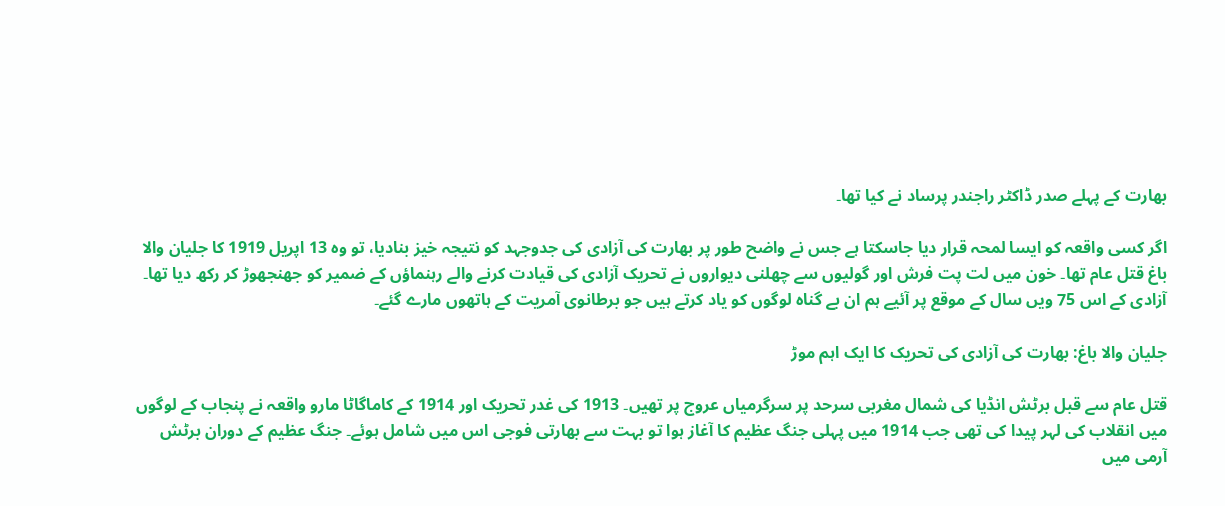بھارت کے پہلے صدر ڈاکٹر راجندر پرساد نے کیا تھا۔

اگر کسی واقعہ کو ایسا لمحہ قرار دیا جاسکتا ہے جس نے واضح طور پر بھارت کی آزادی کی جدوجہد کو نتیجہ خیز بنادیا، تو وہ 13 اپریل 1919 کا جلیان والا باغ قتل عام تھا۔ خون میں لت پت فرش اور گولیوں سے چھلنی دیواروں نے تحریک آزادی کی قیادت کرنے والے رہنماؤں کے ضمیر کو جھنجھوڑ کر رکھ دیا تھا۔ آزادی کے اس 75 ویں سال کے موقع پر آئیے ہم ان بے گناہ لوگوں کو یاد کرتے ہیں جو برطانوی آمریت کے ہاتھوں مارے گئے۔

جلیان والا باغ: بھارت کی آزادی کی تحریک کا ایک اہم موڑ

قتل عام سے قبل برٹش انڈیا کی شمال مغربی سرحد پر سرگرمیاں عروج پر تھیں۔ 1913 کی غدر تحریک اور 1914 کے کاماگاٹا مارو واقعہ نے پنجاب کے لوگوں میں انقلاب کی لہر پیدا کی تھی جب 1914 میں پہلی جنگ عظیم کا آغاز ہوا تو بہت سے بھارتی فوجی اس میں شامل ہوئے۔ جنگ عظیم کے دوران برٹش آرمی میں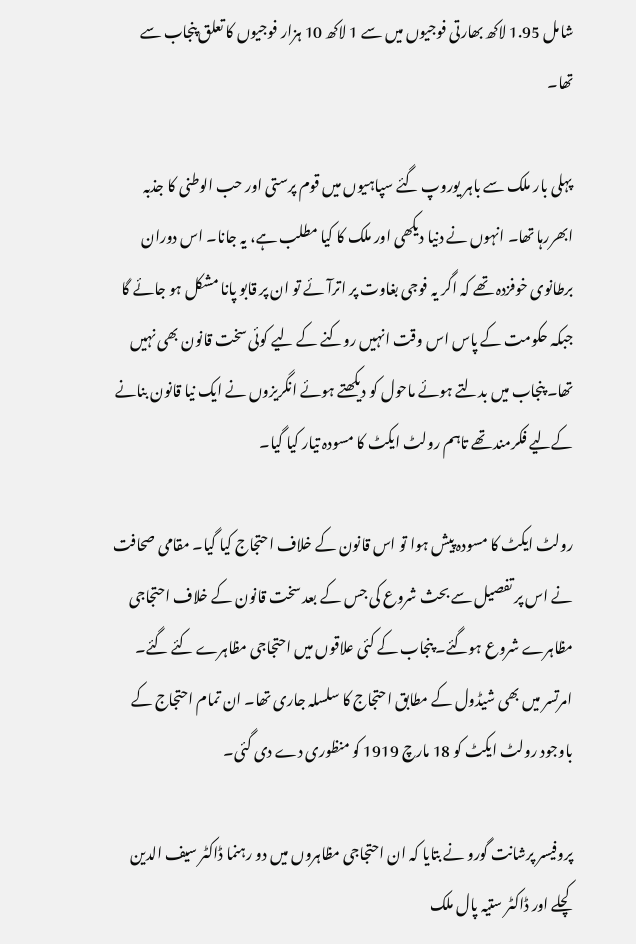شامل 1.95 لاکھ بھارتی فوجیوں میں سے 1 لاکھ 10 ہزار فوجیوں کا تعلق پنجاب سے تھا۔

پہلی بار ملک سے باہر یوروپ گئے سپاہیوں میں قوم پرستی اور حب الوطنی کا جذبہ ابھررہا تھا۔ انہوں نے دنیا دیکھی اور ملک کا کیا مطلب ہے، یہ جانا۔ اس دوران برطانوی خوفزدہ تھے کہ اگر یہ فوجی بغاوت پر اترآئے تو ان پر قابو پانا مشکل ہو جائے گا جبکہ حکومت کے پاس اس وقت انہیں روکنے کے لیے کوئی سخت قانون بھی نہیں تھا۔ پنجاب میں بدلتے ہوئے ماحول کو دیکھتے ہوئے انگریزوں نے ایک نیا قانون بنانے کےلیے فکرمند تھے تاہم رولٹ ایکٹ کا مسودہ تیار کیا گیا۔

رولٹ ایکٹ کا مسودہ پیش ہوا تو اس قانون کے خلاف احتجاج کیا گیا۔ مقامی صحافت نے اس پر تفصیل سے بحث شروع کی جس کے بعد سخت قانون کے خلاف احتجاجی مظاہرے شروع ہوگئے۔ پنجاب کے کئی علاقوں میں احتجاجی مظاہرے کئے گئے۔ امرتسر میں بھی شیڈول کے مطابق احتجاج کا سلسلہ جاری تھا۔ ان تمام احتجاج کے باوجود رولٹ ایکٹ کو 18 مارچ 1919 کو منظوری دے دی گئی۔

پروفیسر پرشانت گورو نے بتایا کہ ان احتجاجی مظاہروں میں دو رہنما ڈاکٹر سیف الدین کچلے اور ڈاکٹر ستیہ پال ملک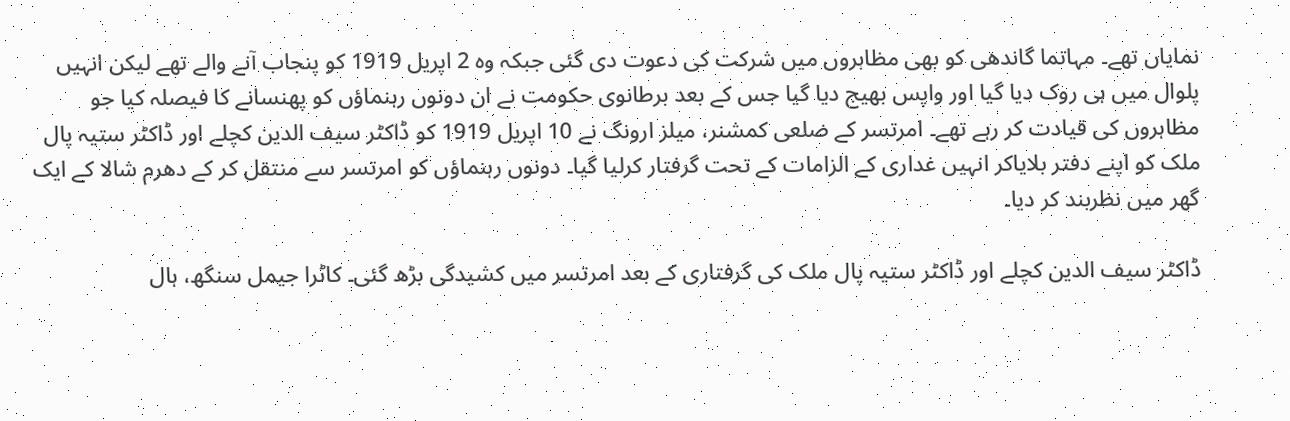نمایاں تھے۔ مہاتما گاندھی کو بھی مظاہروں میں شرکت کی دعوت دی گئی جبکہ وہ 2 اپریل 1919 کو پنجاب آنے والے تھے لیکن انہیں پلوال میں ہی روک دیا گیا اور واپس بھیج دیا گیا جس کے بعد برطانوی حکومت نے ان دونوں رہنماؤں کو پھنسانے کا فیصلہ کیا جو مظاہروں کی قیادت کر رہے تھے۔ امرتسر کے ضلعی کمشنر، میلز ارونگ نے 10 اپریل 1919 کو ڈاکٹر سیف الدین کچلے اور ڈاکٹر ستیہ پال ملک کو اپنے دفتر بلایاکر انہیں غداری کے الزامات کے تحت گرفتار کرلیا گیا۔ دونوں رہنماؤں کو امرتسر سے منتقل کر کے دھرم شالا کے ایک گھر میں نظربند کر دیا۔

ڈاکٹر سیف الدین کچلے اور ڈاکٹر ستیہ پال ملک کی گرفتاری کے بعد امرتسر میں کشیدگی بڑھ گئی۔ کاٹرا جیمل سنگھ، ہال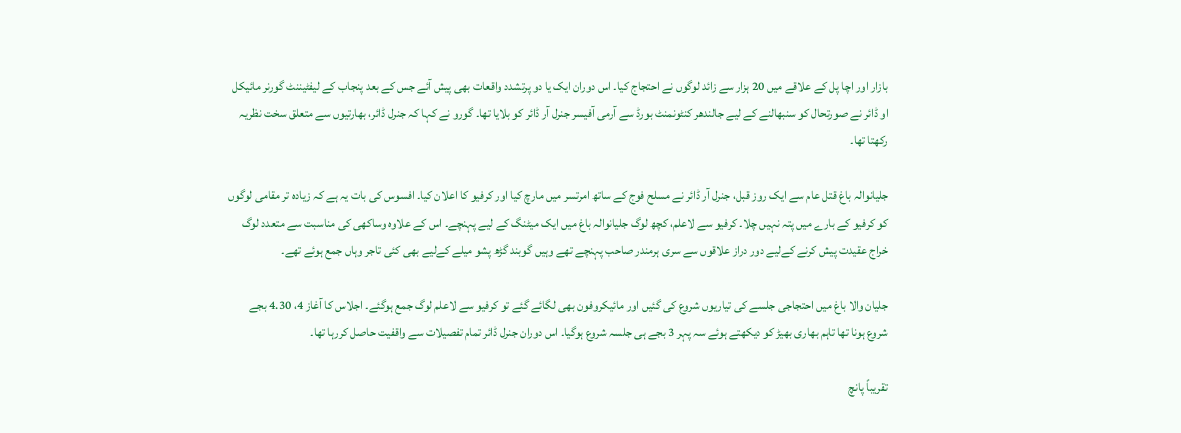بازار اور اچا پل کے علاقے میں 20 ہزار سے زائد لوگوں نے احتجاج کیا۔ اس دوران ایک یا دو پرتشدد واقعات بھی پیش آئے جس کے بعد پنجاب کے لیفٹیننٹ گورنر مائیکل او ڈائر نے صورتحال کو سنبھالنے کے لیے جالندھر کنٹونمنٹ بورڈ سے آرمی آفیسر جنرل آر ڈائر کو بلایا تھا۔ گورو نے کہا کہ جنرل ڈائر، بھارتیوں سے متعلق سخت نظریہ رکھتا تھا۔

جلیانوالہ باغ قتل عام سے ایک روز قبل، جنرل آر ڈائر نے مسلح فوج کے ساتھ امرتسر میں مارچ کیا اور کرفیو کا اعلان کیا۔ افسوس کی بات یہ ہے کہ زیادہ تر مقامی لوگوں کو کرفیو کے بارے میں پتہ نہیں چلا۔ کرفیو سے لاعلم، کچھ لوگ جلیانوالہ باغ میں ایک میٹنگ کے لیے پہنچے۔ اس کے علاوہ وساکھی کی مناسبت سے متعدد لوگ خراج عقیدت پیش کرنے کےلیے دور دراز علاقوں سے سری ہرمندر صاحب پہنچے تھے وہیں گوبند گڑھ پشو میلے کےلیے بھی کئی تاجر وہاں جمع ہوئے تھے۔

جلیان والا باغ میں احتجاجی جلسے کی تیاریوں شروع کی گئیں اور مائیکروفون بھی لگائے گئے تو کرفیو سے لاعلم لوگ جمع ہوگئے۔ اجلاس کا آغاز 4، 4.30 بجے شروع ہونا تھا تاہم بھاری بھیڑ کو دیکھتے ہوئے سہ پہر 3 بجے ہی جلسہ شروع ہوگیا۔ اس دوران جنرل ڈائر تمام تفصیلات سے واقفیت حاصل کررہا تھا۔

تقریباً پانچ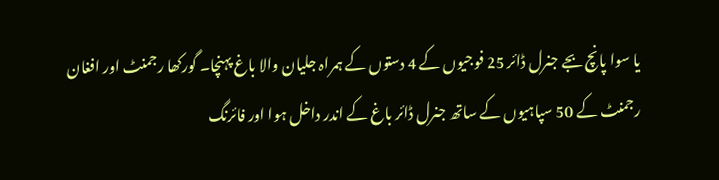یا سوا پانچ بجے جنرل ڈائر 25 فوجیوں کے 4 دستوں کے ہمراہ جلیان والا باغ پہنچا۔ گورکھا رجمنٹ اور افغان رجمنٹ کے 50 سپاہیوں کے ساتھ جنرل ڈائر باغ کے اندر داخل ہوا اور فائرنگ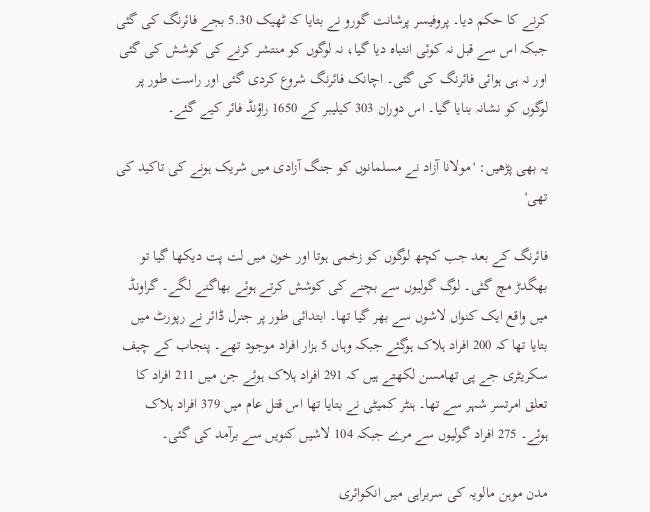کرنے کا حکم دیا۔ پروفیسر پرشانت گورو نے بتایا کہ ٹھیک 5.30 بجے فائرنگ کی گئی جبکہ اس سے قبل نہ کوئی انتباہ دیا گیا، نہ لوگوں کو منتشر کرنے کی کوشش کی گئی اور نہ ہی ہوائی فائرنگ کی گئی۔ اچانک فائرنگ شروع کردی گئی اور راست طور پر لوگوں کو نشانہ بنایا گیا۔ اس دوران 303 کیلیبر کے 1650 راؤنڈ فائر کیے گئے۔

یہ بھی پڑھیں: 'مولانا آزاد نے مسلمانوں کو جنگ آزادی میں شریک ہونے کی تاکید کی تھی'

فائرنگ کے بعد جب کچھ لوگوں کو زخمی ہوتا اور خون میں لت پت دیکھا گیا تو بھگدڑ مچ گئی۔ لوگ گولیوں سے بچنے کی کوشش کرتے ہوئے بھاگنے لگے۔ گراونڈ میں واقع ایک کنواں لاشوں سے بھر گیا تھا۔ ابتدائی طور پر جنرل ڈائر نے رپورٹ میں بتایا تھا کہ 200 افراد ہلاک ہوگئے جبکہ وہاں 5 ہزار افراد موجود تھے۔ پنجاب کے چیف سکریٹری جے پی تھامسن لکھتے ہیں کہ 291 افراد ہلاک ہوئے جن میں 211 افراد کا تعلق امرتسر شہر سے تھا۔ ہنٹر کمیٹی نے بتایا تھا اس قتل عام میں 379 افراد ہلاک ہوئے۔ 275 افراد گولیوں سے مرے جبکہ 104 لاشیں کنویں سے برآمد کی گئی۔

مدن موہن مالویہ کی سربراہی میں انکوائری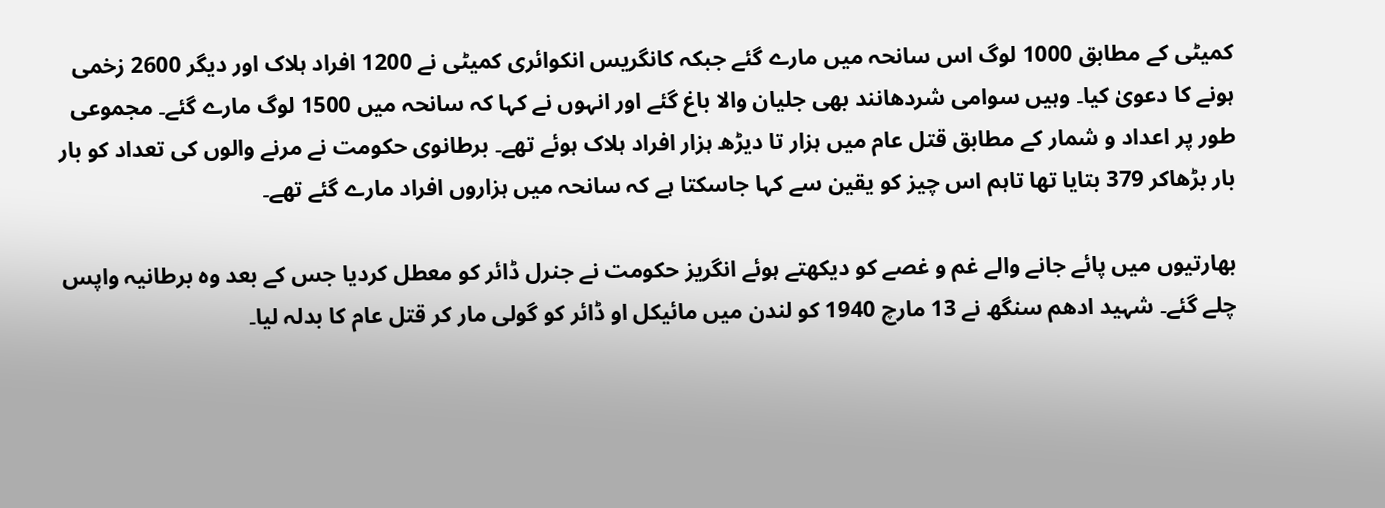کمیٹی کے مطابق 1000 لوگ اس سانحہ میں مارے گئے جبکہ کانگریس انکوائری کمیٹی نے 1200 افراد ہلاک اور دیگر 2600 زخمی ہونے کا دعویٰ کیا۔ وہیں سوامی شردھانند بھی جلیان والا باغ گئے اور انہوں نے کہا کہ سانحہ میں 1500 لوگ مارے گئے۔ مجموعی طور پر اعداد و شمار کے مطابق قتل عام میں ہزار تا دیڑھ ہزار افراد ہلاک ہوئے تھے۔ برطانوی حکومت نے مرنے والوں کی تعداد کو بار بار بڑھاکر 379 بتایا تھا تاہم اس چیز کو یقین سے کہا جاسکتا ہے کہ سانحہ میں ہزاروں افراد مارے گئے تھے۔

بھارتیوں میں پائے جانے والے غم و غصے کو دیکھتے ہوئے انگریز حکومت نے جنرل ڈائر کو معطل کردیا جس کے بعد وہ برطانیہ واپس چلے گئے۔ شہید ادھم سنگھ نے 13 مارچ 1940 کو لندن میں مائیکل او ڈائر کو گولی مار کر قتل عام کا بدلہ لیا۔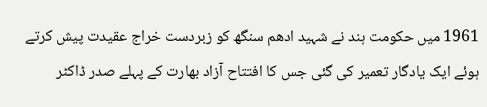1961 میں حکومت ہند نے شہید ادھم سنگھ کو زبردست خراج عقیدت پیش کرتے ہوئے ایک یادگار تعمیر کی گئی جس کا افتتاح آزاد بھارت کے پہلے صدر ڈاکٹر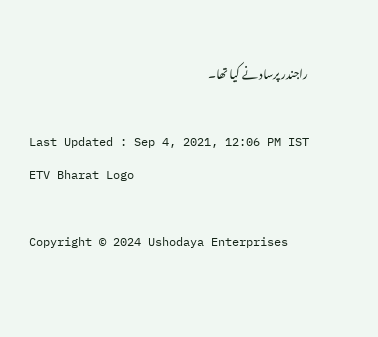راجندر پرساد نے کیا تھا۔

Last Updated : Sep 4, 2021, 12:06 PM IST
ETV Bharat Logo

Copyright © 2024 Ushodaya Enterprises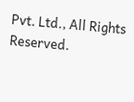Pvt. Ltd., All Rights Reserved.